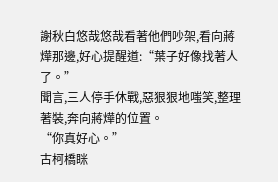謝秋白悠哉悠哉看著他們吵架,看向蔣燁那邊,好心提醒道:“葉子好像找著人了。”
聞言,三人停手休戰,惡狠狠地嗤笑,整理著裝,奔向蔣燁的位置。
“你真好心。”
古柯橋眯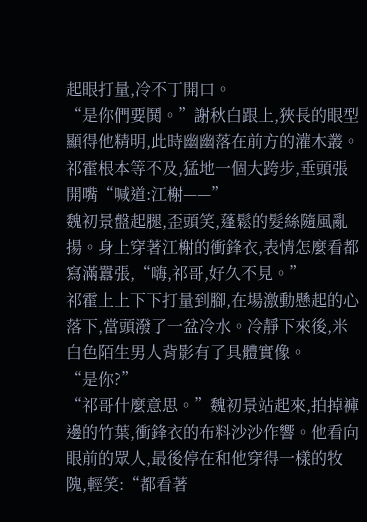起眼打量,冷不丁開口。
“是你們要鬨。”謝秋白跟上,狹長的眼型顯得他精明,此時幽幽落在前方的灌木叢。
祁霍根本等不及,猛地一個大跨步,垂頭張開嘴“喊道:江榭——”
魏初景盤起腿,歪頭笑,蓬鬆的髮絲隨風亂揚。身上穿著江榭的衝鋒衣,表情怎麼看都寫滿囂張,“嗨,祁哥,好久不見。”
祁霍上上下下打量到腳,在場激動懸起的心落下,當頭潑了一盆冷水。冷靜下來後,米白色陌生男人背影有了具體實像。
“是你?”
“祁哥什麼意思。”魏初景站起來,拍掉褲邊的竹葉,衝鋒衣的布料沙沙作響。他看向眼前的眾人,最後停在和他穿得一樣的牧隗,輕笑:“都看著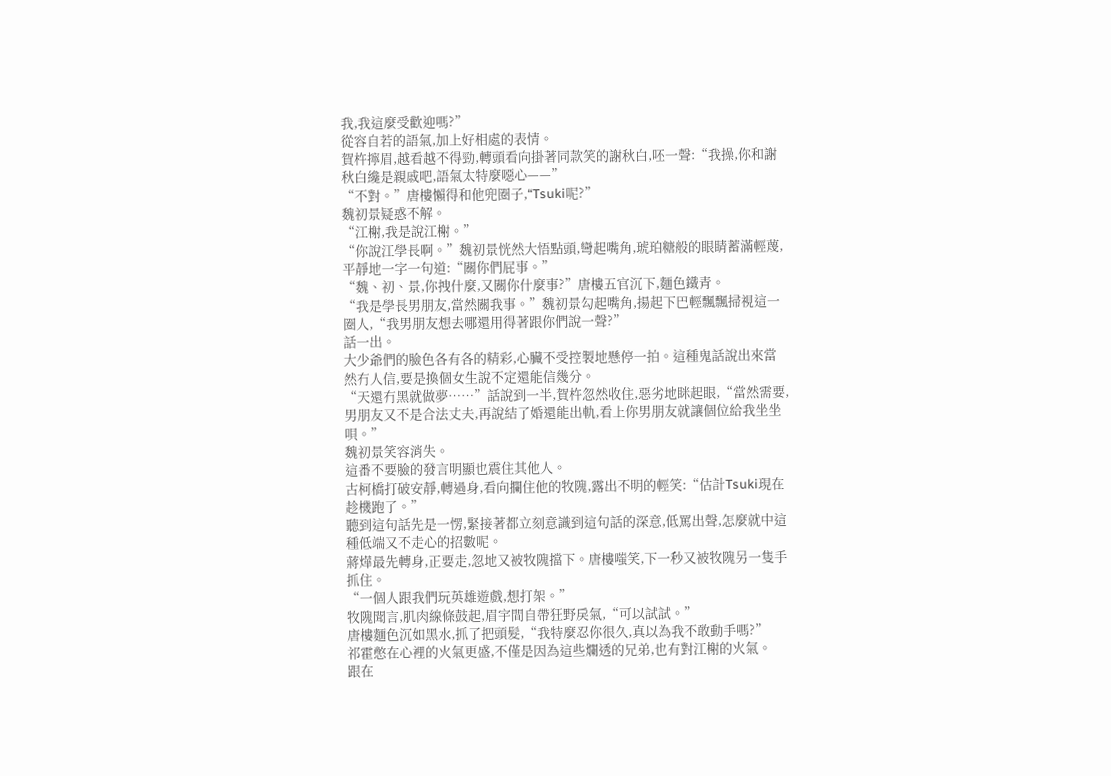我,我這麼受歡迎嗎?”
從容自若的語氣,加上好相處的表情。
賀杵擰眉,越看越不得勁,轉頭看向掛著同款笑的謝秋白,呸一聲:“我操,你和謝秋白纔是親戚吧,語氣太特麼噁心——”
“不對。”唐樓懶得和他兜圈子,“Tsuki呢?”
魏初景疑惑不解。
“江榭,我是說江榭。”
“你說江學長啊。”魏初景恍然大悟點頭,彎起嘴角,琥珀糖般的眼睛蓄滿輕蔑,平靜地一字一句道:“關你們屁事。”
“魏、初、景,你拽什麼,又關你什麼事?”唐樓五官沉下,麵色鐵青。
“我是學長男朋友,當然關我事。”魏初景勾起嘴角,揚起下巴輕飄飄掃視這一圈人,“我男朋友想去哪還用得著跟你們說一聲?”
話一出。
大少爺們的臉色各有各的精彩,心臟不受控製地懸停一拍。這種鬼話說出來當然冇人信,要是換個女生說不定還能信幾分。
“天還冇黑就做夢……”話說到一半,賀杵忽然收住,惡劣地眯起眼,“當然需要,男朋友又不是合法丈夫,再說結了婚還能出軌,看上你男朋友就讓個位給我坐坐唄。”
魏初景笑容消失。
這番不要臉的發言明顯也震住其他人。
古柯橋打破安靜,轉過身,看向攔住他的牧隗,露出不明的輕笑:“估計Tsuki現在趁機跑了。”
聽到這句話先是一愣,緊接著都立刻意識到這句話的深意,低罵出聲,怎麼就中這種低端又不走心的招數呢。
蔣燁最先轉身,正要走,忽地又被牧隗擋下。唐樓嗤笑,下一秒又被牧隗另一隻手抓住。
“一個人跟我們玩英雄遊戲,想打架。”
牧隗聞言,肌肉線條鼓起,眉宇間自帶狂野戾氣,“可以試試。”
唐樓麵色沉如黑水,抓了把頭髮,“我特麼忍你很久,真以為我不敢動手嗎?”
祁霍憋在心裡的火氣更盛,不僅是因為這些爛透的兄弟,也有對江榭的火氣。
跟在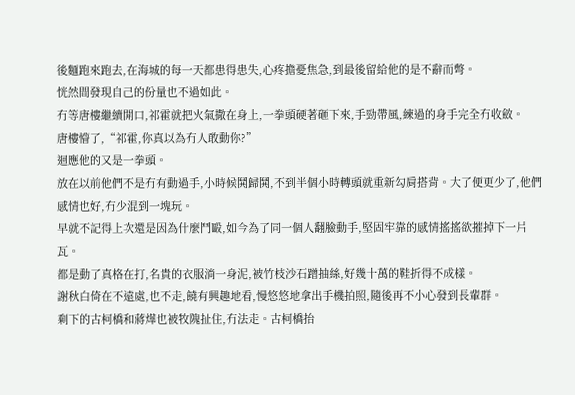後麵跑來跑去,在海城的每一天都患得患失,心疼擔憂焦急,到最後留給他的是不辭而彆。
恍然間發現自己的份量也不過如此。
冇等唐樓繼續開口,祁霍就把火氣撒在身上,一拳頭硬著砸下來,手勁帶風,練過的身手完全冇收斂。
唐樓懵了,“祁霍,你真以為冇人敢動你?”
迴應他的又是一拳頭。
放在以前他們不是冇有動過手,小時候鬨歸鬨,不到半個小時轉頭就重新勾肩搭背。大了便更少了,他們感情也好,冇少混到一塊玩。
早就不記得上次還是因為什麼鬥毆,如今為了同一個人翻臉動手,堅固牢靠的感情搖搖欲摧掉下一片瓦。
都是動了真格在打,名貴的衣服淌一身泥,被竹枝沙石蹭抽絲,好幾十萬的鞋折得不成樣。
謝秋白倚在不遠處,也不走,饒有興趣地看,慢悠悠地拿出手機拍照,隨後再不小心發到長輩群。
剩下的古柯橋和蔣燁也被牧隗扯住,冇法走。古柯橋抬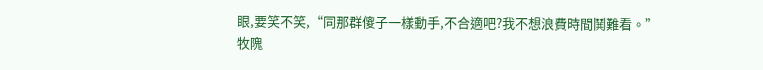眼,要笑不笑,“同那群傻子一樣動手,不合適吧?我不想浪費時間鬨難看。”
牧隗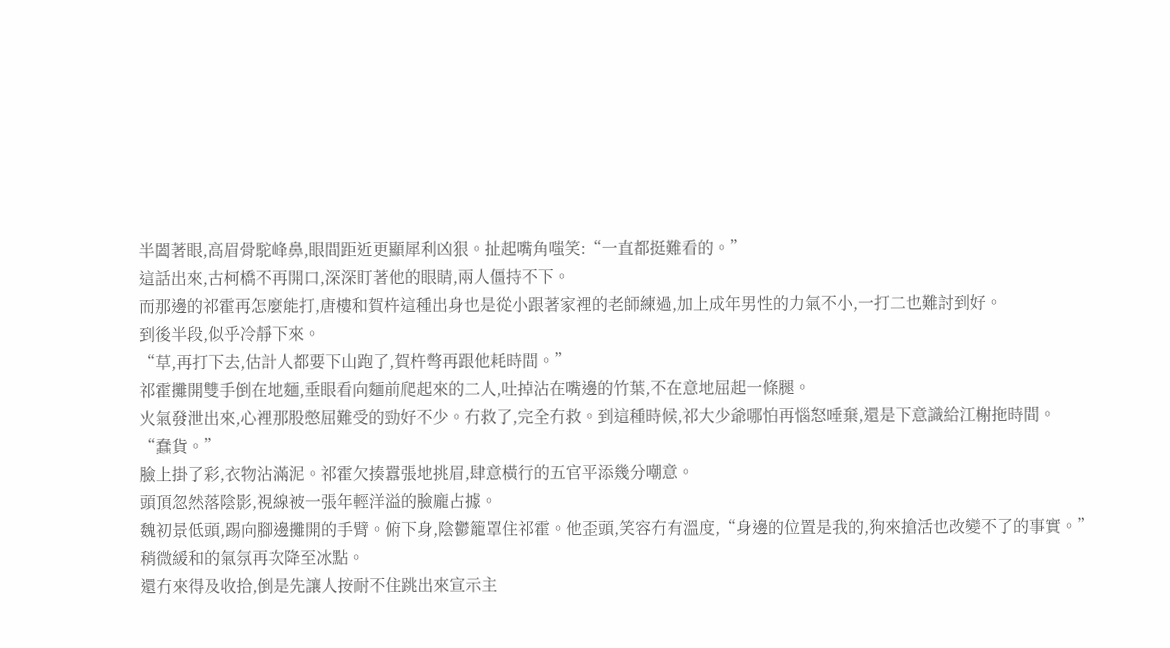半闔著眼,高眉骨駝峰鼻,眼間距近更顯犀利凶狠。扯起嘴角嗤笑:“一直都挺難看的。”
這話出來,古柯橋不再開口,深深盯著他的眼睛,兩人僵持不下。
而那邊的祁霍再怎麼能打,唐樓和賀杵這種出身也是從小跟著家裡的老師練過,加上成年男性的力氣不小,一打二也難討到好。
到後半段,似乎冷靜下來。
“草,再打下去,估計人都要下山跑了,賀杵彆再跟他耗時間。”
祁霍攤開雙手倒在地麵,垂眼看向麵前爬起來的二人,吐掉沾在嘴邊的竹葉,不在意地屈起一條腿。
火氣發泄出來,心裡那股憋屈難受的勁好不少。冇救了,完全冇救。到這種時候,祁大少爺哪怕再惱怒唾棄,還是下意識給江榭拖時間。
“蠢貨。”
臉上掛了彩,衣物沾滿泥。祁霍欠揍囂張地挑眉,肆意橫行的五官平添幾分嘲意。
頭頂忽然落陰影,視線被一張年輕洋溢的臉龐占據。
魏初景低頭,踢向腳邊攤開的手臂。俯下身,陰鬱籠罩住祁霍。他歪頭,笑容冇有溫度,“身邊的位置是我的,狗來搶活也改變不了的事實。”
稍微緩和的氣氛再次降至冰點。
還冇來得及收拾,倒是先讓人按耐不住跳出來宣示主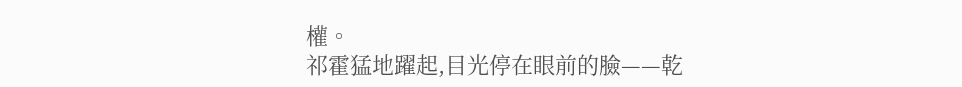權。
祁霍猛地躍起,目光停在眼前的臉——乾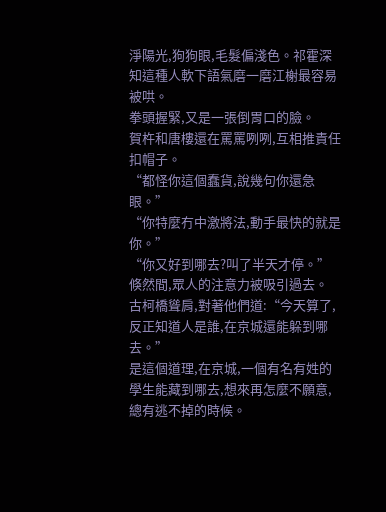淨陽光,狗狗眼,毛髮偏淺色。祁霍深知這種人軟下語氣磨一磨江榭最容易被哄。
拳頭握緊,又是一張倒胃口的臉。
賀杵和唐樓還在罵罵咧咧,互相推責任扣帽子。
“都怪你這個蠢貨,說幾句你還急眼。”
“你特麼冇中激將法,動手最快的就是你。”
“你又好到哪去?叫了半天才停。”
倏然間,眾人的注意力被吸引過去。
古柯橋聳肩,對著他們道:“今天算了,反正知道人是誰,在京城還能躲到哪去。”
是這個道理,在京城,一個有名有姓的學生能藏到哪去,想來再怎麼不願意,總有逃不掉的時候。